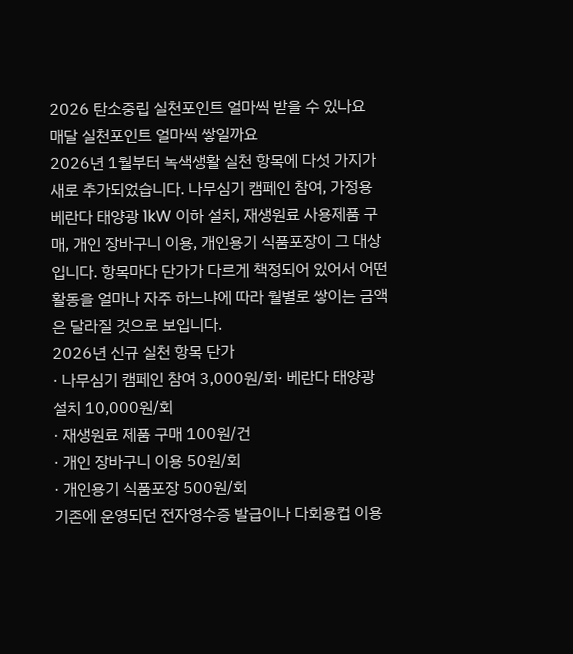2026 탄소중립 실천포인트 얼마씩 받을 수 있나요
매달 실천포인트 얼마씩 쌓일까요
2026년 1월부터 녹색생활 실천 항목에 다섯 가지가 새로 추가되었습니다. 나무심기 캠페인 참여, 가정용 베란다 태양광 1kW 이하 설치, 재생원료 사용제품 구매, 개인 장바구니 이용, 개인용기 식품포장이 그 대상입니다. 항목마다 단가가 다르게 책정되어 있어서 어떤 활동을 얼마나 자주 하느냐에 따라 월별로 쌓이는 금액은 달라질 것으로 보입니다.
2026년 신규 실천 항목 단가
· 나무심기 캠페인 참여 3,000원/회· 베란다 태양광 설치 10,000원/회
· 재생원료 제품 구매 100원/건
· 개인 장바구니 이용 50원/회
· 개인용기 식품포장 500원/회
기존에 운영되던 전자영수증 발급이나 다회용컵 이용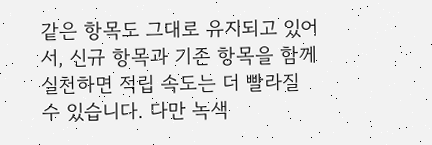같은 항목도 그대로 유지되고 있어서, 신규 항목과 기존 항목을 함께 실천하면 적립 속도는 더 빨라질 수 있습니다. 다만 녹색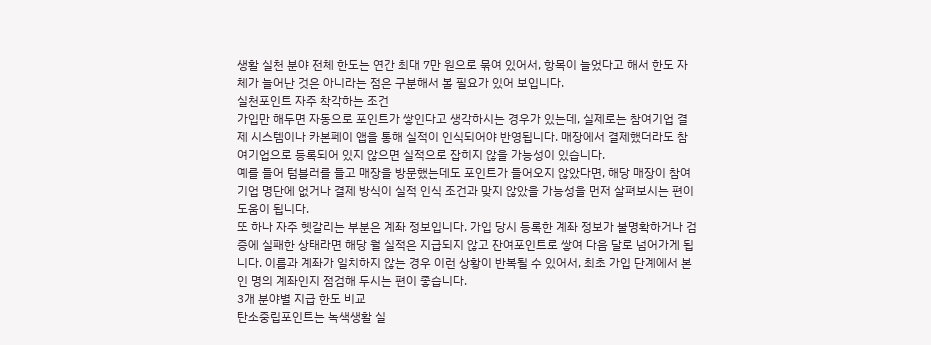생활 실천 분야 전체 한도는 연간 최대 7만 원으로 묶여 있어서, 항목이 늘었다고 해서 한도 자체가 늘어난 것은 아니라는 점은 구분해서 볼 필요가 있어 보입니다.
실천포인트 자주 착각하는 조건
가입만 해두면 자동으로 포인트가 쌓인다고 생각하시는 경우가 있는데, 실제로는 참여기업 결제 시스템이나 카본페이 앱을 통해 실적이 인식되어야 반영됩니다. 매장에서 결제했더라도 참여기업으로 등록되어 있지 않으면 실적으로 잡히지 않을 가능성이 있습니다.
예를 들어 텀블러를 들고 매장을 방문했는데도 포인트가 들어오지 않았다면, 해당 매장이 참여기업 명단에 없거나 결제 방식이 실적 인식 조건과 맞지 않았을 가능성을 먼저 살펴보시는 편이 도움이 됩니다.
또 하나 자주 헷갈리는 부분은 계좌 정보입니다. 가입 당시 등록한 계좌 정보가 불명확하거나 검증에 실패한 상태라면 해당 월 실적은 지급되지 않고 잔여포인트로 쌓여 다음 달로 넘어가게 됩니다. 이름과 계좌가 일치하지 않는 경우 이런 상황이 반복될 수 있어서, 최초 가입 단계에서 본인 명의 계좌인지 점검해 두시는 편이 좋습니다.
3개 분야별 지급 한도 비교
탄소중립포인트는 녹색생활 실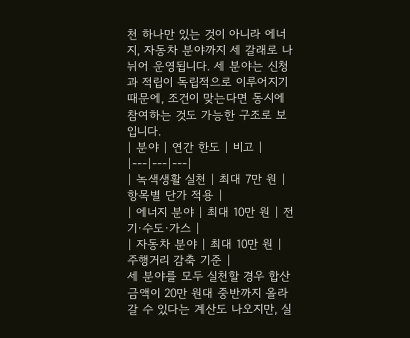천 하나만 있는 것이 아니라 에너지, 자동차 분야까지 세 갈래로 나뉘어 운영됩니다. 세 분야는 신청과 적립이 독립적으로 이루어지기 때문에, 조건이 맞는다면 동시에 참여하는 것도 가능한 구조로 보입니다.
| 분야 | 연간 한도 | 비고 |
|---|---|---|
| 녹색생활 실천 | 최대 7만 원 | 항목별 단가 적용 |
| 에너지 분야 | 최대 10만 원 | 전기·수도·가스 |
| 자동차 분야 | 최대 10만 원 | 주행거리 감축 기준 |
세 분야를 모두 실천할 경우 합산 금액이 20만 원대 중반까지 올라갈 수 있다는 계산도 나오지만, 실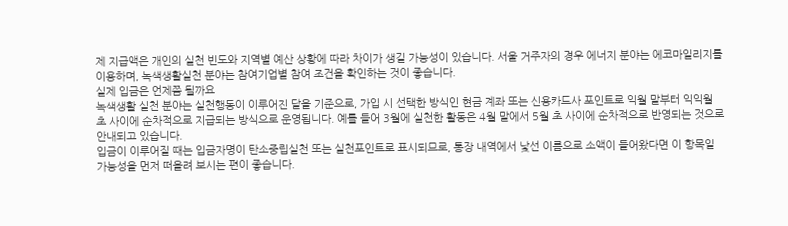제 지급액은 개인의 실천 빈도와 지역별 예산 상황에 따라 차이가 생길 가능성이 있습니다. 서울 거주자의 경우 에너지 분야는 에코마일리지를 이용하며, 녹색생활실천 분야는 참여기업별 참여 조건을 확인하는 것이 좋습니다.
실제 입금은 언제쯤 될까요
녹색생활 실천 분야는 실천행동이 이루어진 달을 기준으로, 가입 시 선택한 방식인 현금 계좌 또는 신용카드사 포인트로 익월 말부터 익익월 초 사이에 순차적으로 지급되는 방식으로 운영됩니다. 예를 들어 3월에 실천한 활동은 4월 말에서 5월 초 사이에 순차적으로 반영되는 것으로 안내되고 있습니다.
입금이 이루어질 때는 입금자명이 탄소중립실천 또는 실천포인트로 표시되므로, 통장 내역에서 낯선 이름으로 소액이 들어왔다면 이 항목일 가능성을 먼저 떠올려 보시는 편이 좋습니다.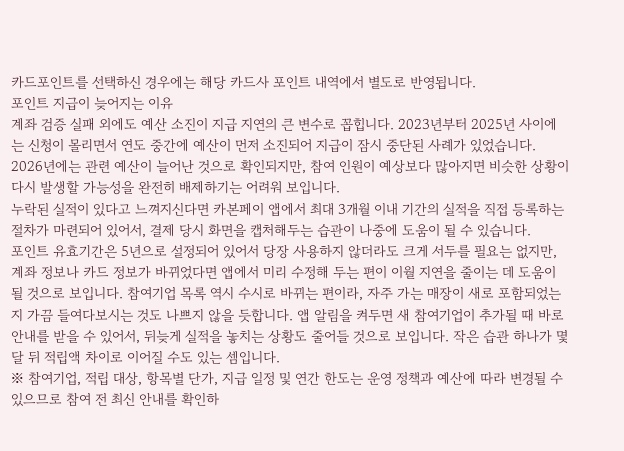카드포인트를 선택하신 경우에는 해당 카드사 포인트 내역에서 별도로 반영됩니다.
포인트 지급이 늦어지는 이유
계좌 검증 실패 외에도 예산 소진이 지급 지연의 큰 변수로 꼽힙니다. 2023년부터 2025년 사이에는 신청이 몰리면서 연도 중간에 예산이 먼저 소진되어 지급이 잠시 중단된 사례가 있었습니다. 2026년에는 관련 예산이 늘어난 것으로 확인되지만, 참여 인원이 예상보다 많아지면 비슷한 상황이 다시 발생할 가능성을 완전히 배제하기는 어려워 보입니다.
누락된 실적이 있다고 느껴지신다면 카본페이 앱에서 최대 3개월 이내 기간의 실적을 직접 등록하는 절차가 마련되어 있어서, 결제 당시 화면을 캡처해두는 습관이 나중에 도움이 될 수 있습니다.
포인트 유효기간은 5년으로 설정되어 있어서 당장 사용하지 않더라도 크게 서두를 필요는 없지만, 계좌 정보나 카드 정보가 바뀌었다면 앱에서 미리 수정해 두는 편이 이월 지연을 줄이는 데 도움이 될 것으로 보입니다. 참여기업 목록 역시 수시로 바뀌는 편이라, 자주 가는 매장이 새로 포함되었는지 가끔 들여다보시는 것도 나쁘지 않을 듯합니다. 앱 알림을 켜두면 새 참여기업이 추가될 때 바로 안내를 받을 수 있어서, 뒤늦게 실적을 놓치는 상황도 줄어들 것으로 보입니다. 작은 습관 하나가 몇 달 뒤 적립액 차이로 이어질 수도 있는 셈입니다.
※ 참여기업, 적립 대상, 항목별 단가, 지급 일정 및 연간 한도는 운영 정책과 예산에 따라 변경될 수 있으므로 참여 전 최신 안내를 확인하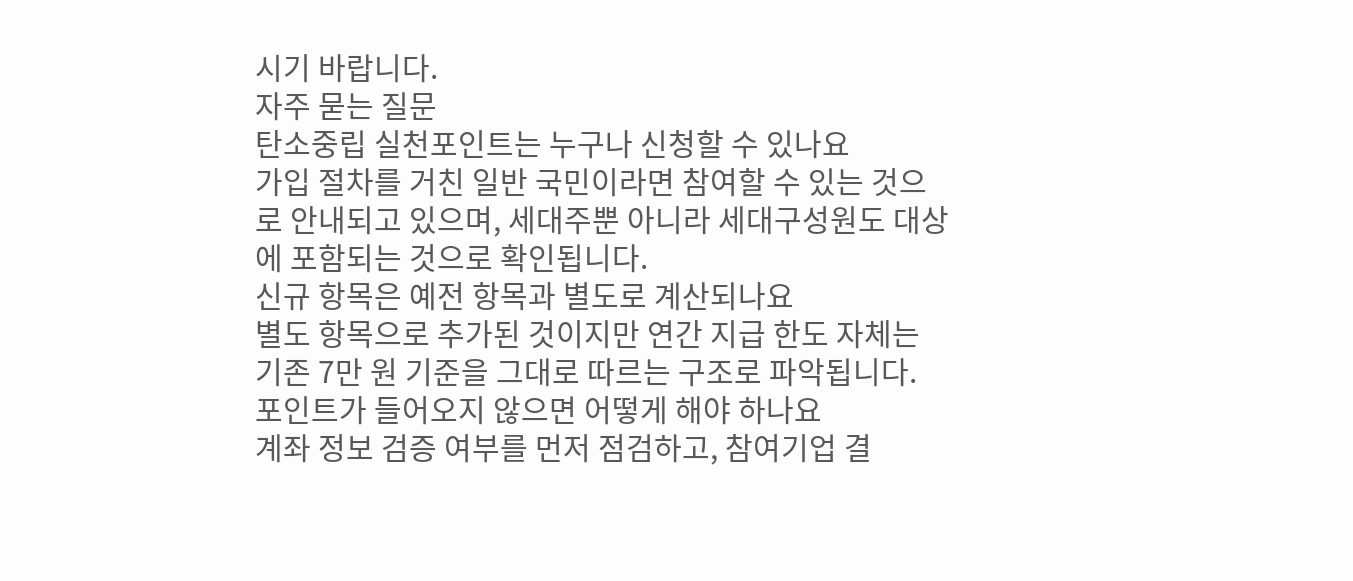시기 바랍니다.
자주 묻는 질문
탄소중립 실천포인트는 누구나 신청할 수 있나요
가입 절차를 거친 일반 국민이라면 참여할 수 있는 것으로 안내되고 있으며, 세대주뿐 아니라 세대구성원도 대상에 포함되는 것으로 확인됩니다.
신규 항목은 예전 항목과 별도로 계산되나요
별도 항목으로 추가된 것이지만 연간 지급 한도 자체는 기존 7만 원 기준을 그대로 따르는 구조로 파악됩니다.
포인트가 들어오지 않으면 어떻게 해야 하나요
계좌 정보 검증 여부를 먼저 점검하고, 참여기업 결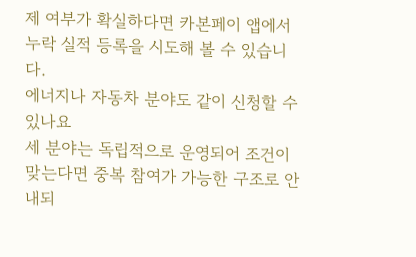제 여부가 확실하다면 카본페이 앱에서 누락 실적 등록을 시도해 볼 수 있습니다.
에너지나 자동차 분야도 같이 신청할 수 있나요
세 분야는 독립적으로 운영되어 조건이 맞는다면 중복 참여가 가능한 구조로 안내되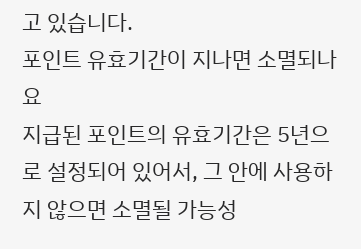고 있습니다.
포인트 유효기간이 지나면 소멸되나요
지급된 포인트의 유효기간은 5년으로 설정되어 있어서, 그 안에 사용하지 않으면 소멸될 가능성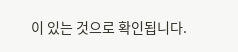이 있는 것으로 확인됩니다.